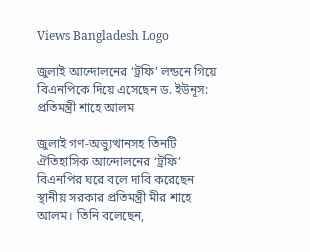Views Bangladesh Logo

জুলাই আন্দোলনের ‘ট্রফি’ লন্ডনে গিয়ে বিএনপিকে দিয়ে এসেছেন ড. ইউনূস: প্রতিমন্ত্রী শাহে আলম

জুলাই গণ-অভ্যুত্থানসহ তিনটি ঐতিহাসিক আন্দোলনের ‘ট্রফি’ বিএনপির ঘরে বলে দাবি করেছেন স্থানীয় সরকার প্রতিমন্ত্রী মীর শাহে আলম। তিনি বলেছেন,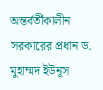অন্তর্বর্তীকালীন সরকারের প্রধান ড. মুহাম্মদ ইউনূস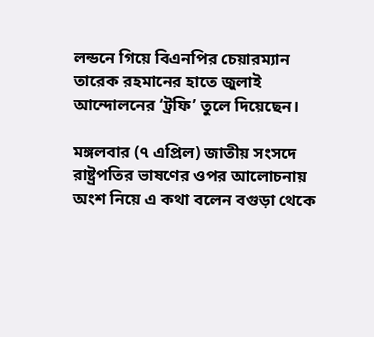লন্ডনে গিয়ে বিএনপির চেয়ারম্যান তারেক রহমানের হাতে জুলাই আন্দোলনের ‘ট্রফি’ তুলে দিয়েছেন।

মঙ্গলবার (৭ এপ্রিল) জাতীয় সংসদে রাষ্ট্রপতির ভাষণের ওপর আলোচনায় অংশ নিয়ে এ কথা বলেন বগুড়া থেকে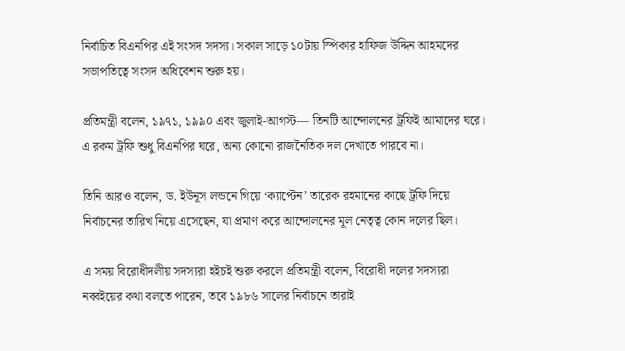নির্বাচিত বিএনপির এই সংসদ সদস্য। সকাল সাড়ে ১০টায় স্পিকার হাফিজ উদ্দিন আহমদের সভাপতিত্বে সংসদ অধিবেশন শুরু হয়।

প্রতিমন্ত্রী বলেন, ১৯৭১, ১৯৯০ এবং জুলাই-আগস্ট— তিনটি আন্দোলনের ট্রফিই আমাদের ঘরে। এ রকম ট্রফি শুধু বিএনপির ঘরে, অন্য কোনো রাজনৈতিক দল দেখাতে পারবে না।

তিনি আরও বলেন, ড. ইউনূস লন্ডনে গিয়ে ‘ক্যাপ্টেন’ তারেক রহমানের কাছে ট্রফি দিয়ে নির্বাচনের তারিখ নিয়ে এসেছেন, যা প্রমাণ করে আন্দোলনের মূল নেতৃত্ব কোন দলের ছিল।

এ সময় বিরোধীদলীয় সদস্যরা হইচই শুরু করলে প্রতিমন্ত্রী বলেন, বিরোধী দলের সদস্যরা নব্বইয়ের কথা বলতে পারেন, তবে ১৯৮৬ সালের নির্বাচনে তারাই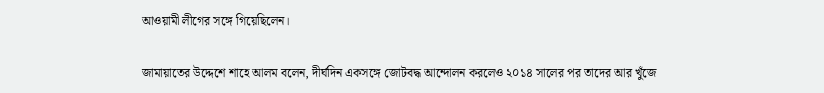আওয়ামী লীগের সঙ্গে গিয়েছিলেন।

জামায়াতের উদ্দেশে শাহে আলম বলেন, দীর্ঘদিন একসঙ্গে জোটবদ্ধ আন্দোলন করলেও ২০১৪ সালের পর তাদের আর খুঁজে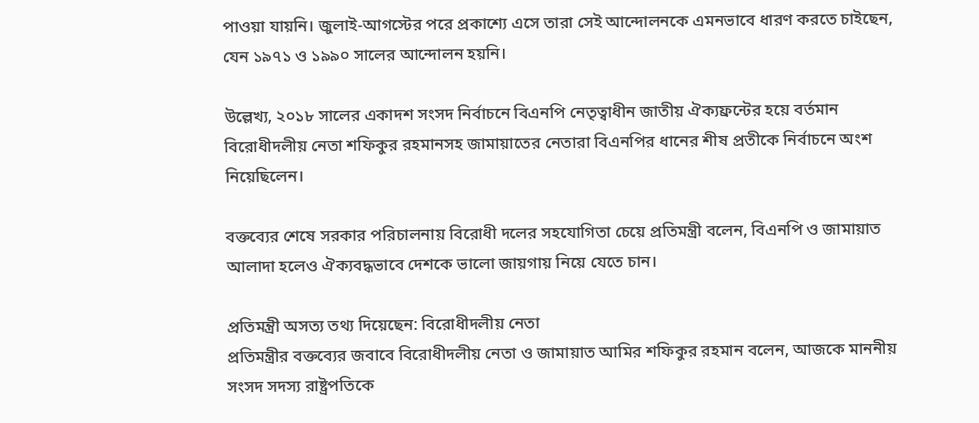পাওয়া যায়নি। জুলাই-আগস্টের পরে প্রকাশ্যে এসে তারা সেই আন্দোলনকে এমনভাবে ধারণ করতে চাইছেন, যেন ১৯৭১ ও ১৯৯০ সালের আন্দোলন হয়নি।

উল্লেখ্য, ২০১৮ সালের একাদশ সংসদ নির্বাচনে বিএনপি নেতৃত্বাধীন জাতীয় ঐক্যফ্রন্টের হয়ে বর্তমান বিরোধীদলীয় নেতা শফিকুর রহমানসহ জামায়াতের নেতারা বিএনপির ধানের শীষ প্রতীকে নির্বাচনে অংশ নিয়েছিলেন।

বক্তব্যের শেষে সরকার পরিচালনায় বিরোধী দলের সহযোগিতা চেয়ে প্রতিমন্ত্রী বলেন, বিএনপি ও জামায়াত আলাদা হলেও ঐক্যবদ্ধভাবে দেশকে ভালো জায়গায় নিয়ে যেতে চান।

প্রতিমন্ত্রী অসত্য তথ্য দিয়েছেন: বিরোধীদলীয় নেতা
প্রতিমন্ত্রীর বক্তব্যের জবাবে বিরোধীদলীয় নেতা ও জামায়াত আমির শফিকুর রহমান বলেন, আজকে মাননীয় সংসদ সদস্য রাষ্ট্রপতিকে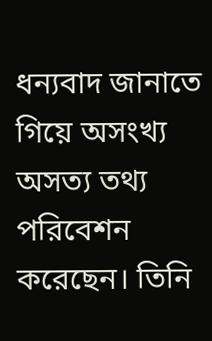ধন্যবাদ জানাতে গিয়ে অসংখ্য অসত্য তথ্য পরিবেশন করেছেন। তিনি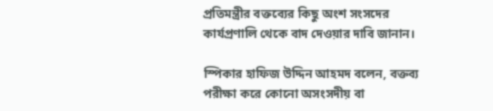প্রতিমন্ত্রীর বক্তব্যের কিছু অংশ সংসদের কার্যপ্রণালি থেকে বাদ দেওয়ার দাবি জানান।

স্পিকার হাফিজ উদ্দিন আহমদ বলেন, বক্তব্য পরীক্ষা করে কোনো অসংসদীয় বা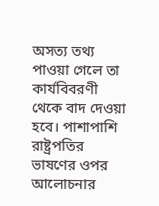অসত্য তথ্য পাওয়া গেলে তা কার্যবিবরণী থেকে বাদ দেওয়া হবে। পাশাপাশি রাষ্ট্রপতির ভাষণের ওপর আলোচনার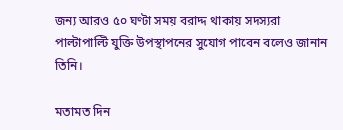জন্য আরও ৫০ ঘণ্টা সময় বরাদ্দ থাকায় সদস্যরা পাল্টাপাল্টি যুক্তি উপস্থাপনের সুযোগ পাবেন বলেও জানান তিনি।

মতামত দিন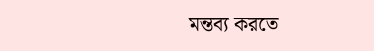মন্তব্য করতে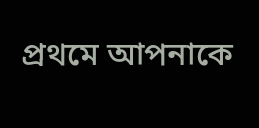প্রথমে আপনাকে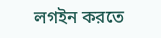লগইন করতে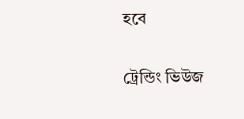হবে

ট্রেন্ডিং ভিউজ